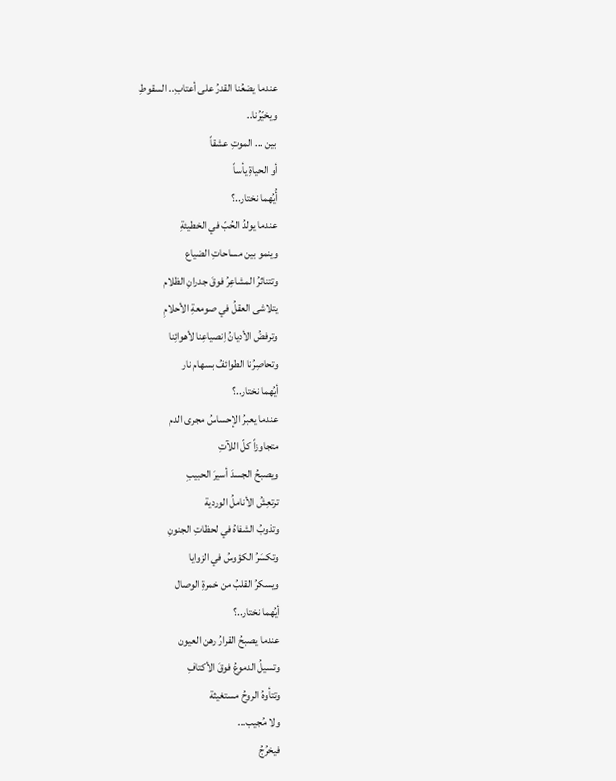عندما يضعُنا القدرُ على أعتابِ.. السقوطِ
ويخيّرُنا..
بين ... الموتِ عشقاً
أو الحياةِ يأساً
أُيُهما نختار..؟
عندما يولدُ الحُبّ في الخطيئةِ
وينمو بين مساحاتِ الضياع
وتتناثرُ المشاعِرُ فوقَ جدرانِ الظلام
يتلاشى العقلُ في صومعةِ الأحلامِ
وترفضُ الأديانُ اِنصياعِنا لأهوائِنا
وتحاصِرُنا الطوائفُ بسهام نار
أيُهما نختار..؟
عندما يعبرُ الإحساسُ مجرى الدم
متجاوزاً كلّ اللآتِ
ويصبحُ الجسدَ أسيرَ الحبيبِ
ترتعِشُ الأناملُ الوردية
وتذوبُ الشفاهُ في لحظاتِ الجنونِ
وتكسَرُ الكؤوسُ في الزوايا
ويسكرُ القلبُ من خمرةِ الوصال
أيُهما نختار..؟
عندما يصبحُ القرارُ رهن العيون
وتسيلُ الدموعُ فوقَ الأكتافِ
وتتأوهُ الروحُ مستغيثة
ولا مُجيب...
فيخرُجُ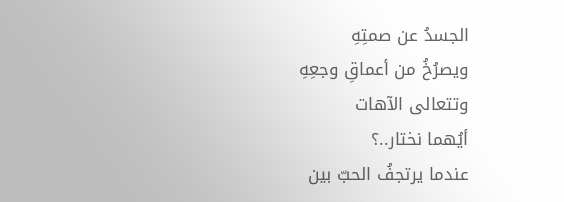الجسدُ عن صمتِهِ
ويصرُخُ من أعماقِ وجعِهِ
وتتعالى الآهات
أيُهما نختار..؟
عندما يرتجفُ الحبّ بين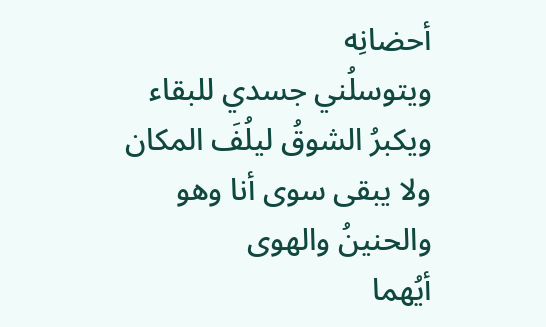أحضانِه
ويتوسلُني جسدي للبقاء
ويكبرُ الشوقُ ليلُفَ المكان
ولا يبقى سوى أنا وهو
والحنينُ والهوى
أيُهما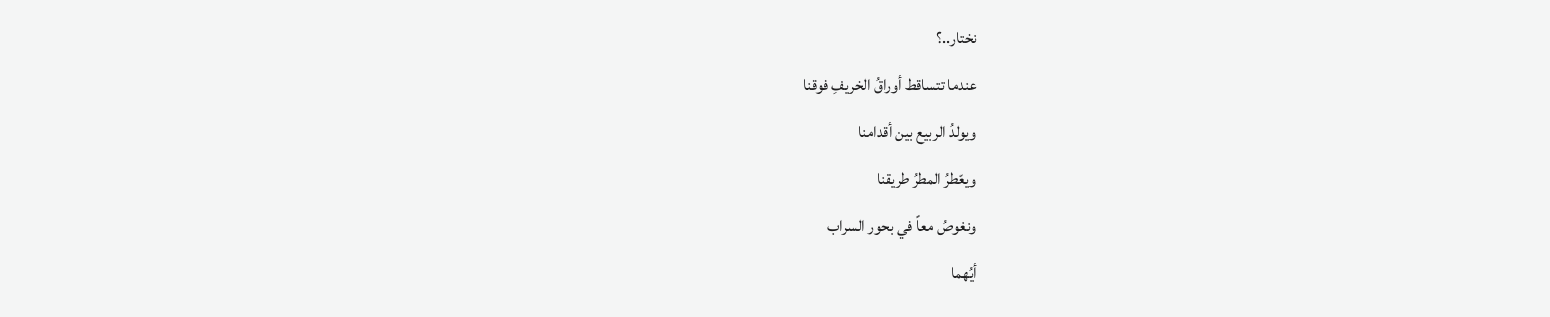نختار..؟
عندما تتساقط أوراقُ الخريفِ فوقنا
ويولدُ الربيع بين أقدامنا
ويعّطرُ المطرُ طريقنا
ونغوصُ معاً في بحور السراب
أيُهما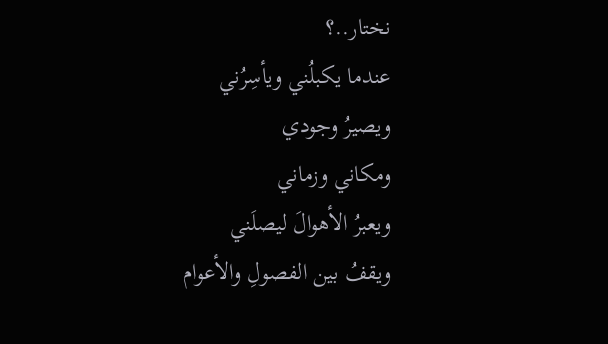نختار..؟
عندما يكبلُني ويأسِرُني
ويصيرُ وجودي
ومكاني وزماني
ويعبرُ الأهوالَ ليصلَني
ويقفُ بين الفصولِ والأعوام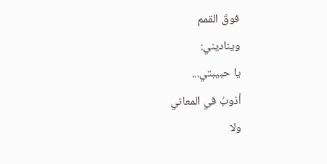فوقَ القمم
ويناديني:
يا حبيبتي...
أذوبُ في المعاني
ولا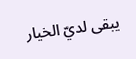يبقى لديّ الخيار